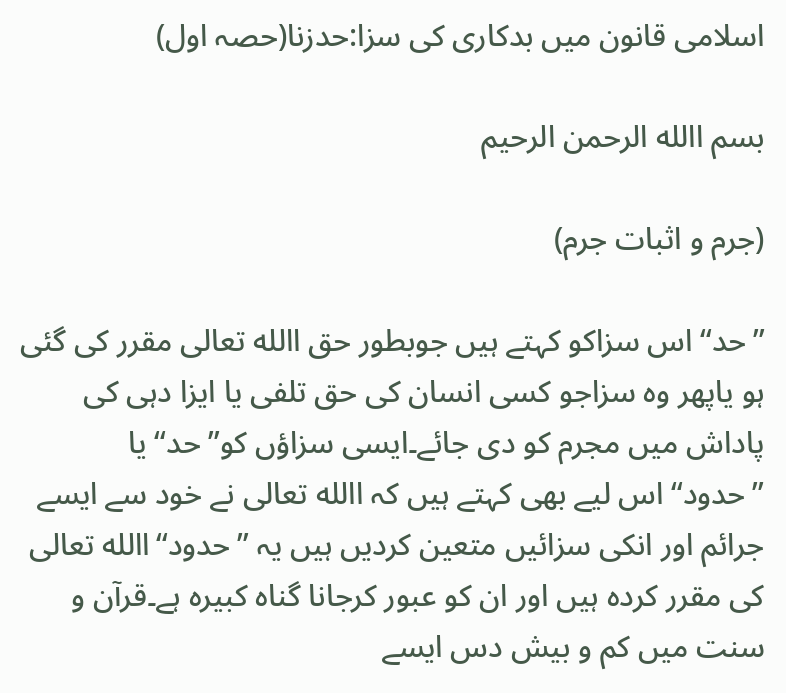اسلامی قانون میں بدکاری کی سزا:حدزنا(حصہ اول)

بسم االله الرحمن الرحیم

(جرم و اثبات جرم)

’’حد‘‘اس سزاکو کہتے ہیں جوبطور حق االله تعالی مقرر کی گئی ہو یاپھر وہ سزاجو کسی انسان کی حق تلفی یا ایزا دہی کی پاداش میں مجرم کو دی جائے۔ایسی سزاؤں کو’’حد‘‘ یا ’’حدود‘‘اس لیے بھی کہتے ہیں کہ االله تعالی نے خود سے ایسے جرائم اور انکی سزائیں متعین کردیں ہیں یہ ’’حدود‘‘االله تعالی کی مقرر کردہ ہیں اور ان کو عبور کرجانا گناہ کبیرہ ہے۔قرآن و سنت میں کم و بیش دس ایسے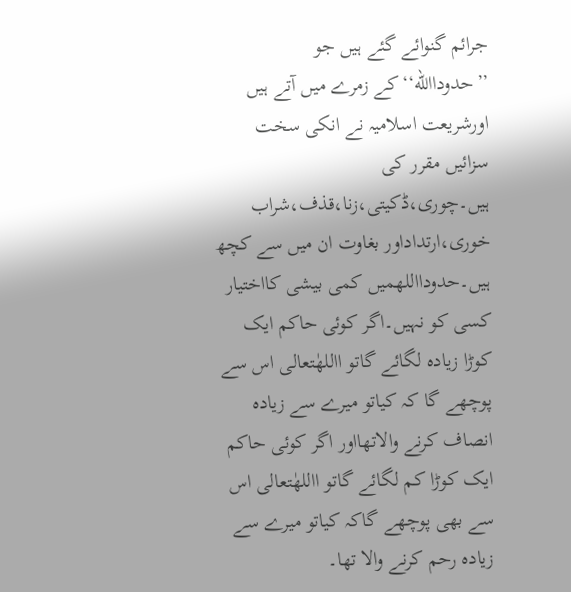جرائم گنوائے گئے ہیں جو ’’حدوداالله‘‘کے زمرے میں آتے ہیں اورشریعت اسلامیہ نے انکی سخت سزائیں مقرر کی ہیں۔چوری،ڈکیتی،زنا،قذف،شراب خوری،ارتداداور بغاوت ان میں سے کچھ ہیں۔حدودااللهمیں کمی بیشی کااختیار کسی کو نہیں۔اگر کوئی حاکم ایک کوڑا زیادہ لگائے گاتو االلهٰتعالی اس سے پوچھے گا کہ کیاتو میرے سے زیادہ انصاف کرنے والاتھااور اگر کوئی حاکم ایک کوڑا کم لگائے گاتو االلهٰتعالی اس سے بھی پوچھے گاکہ کیاتو میرے سے زیادہ رحم کرنے والا تھا۔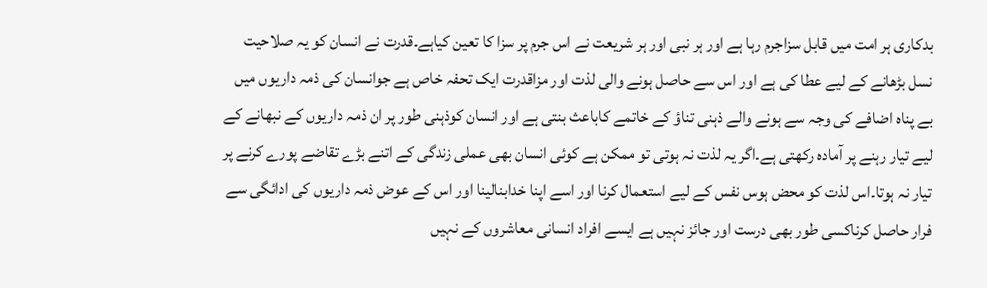بدکاری ہر امت میں قابل سزاجرم رہا ہے اور ہر نبی اور ہر شریعت نے اس جرم پر سزا کا تعین کیاہے۔قدرت نے انسان کو یہ صلاحیت نسل بڑھانے کے لیے عطا کی ہے اور اس سے حاصل ہونے والی لذت اور مزاقدرت ایک تحفہ خاص ہے جوانسان کی ذمہ داریوں میں بے پناہ اضافے کی وجہ سے ہونے والے ذہنی تناؤ کے خاتمے کاباعث بنتی ہے اور انسان کوذہنی طور پر ان ذمہ داریوں کے نبھانے کے لیے تیار رہنے پر آمادہ رکھتی ہے۔اگر یہ لذت نہ ہوتی تو ممکن ہے کوئی انسان بھی عملی زندگی کے اتنے بڑے تقاضے پورے کرنے پر تیار نہ ہوتا۔اس لذت کو محض ہوس نفس کے لیے استعمال کرنا اور اسے اپنا خدابنالینا اور اس کے عوض ذمہ داریوں کی ادائگی سے فرار حاصل کرناکسی طور بھی درست اور جائز نہیں ہے ایسے افراد انسانی معاشروں کے نہیں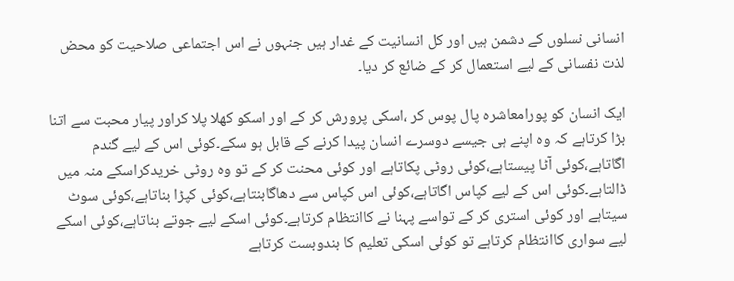انسانی نسلوں کے دشمن ہیں اور کل انسانیت کے غدار ہیں جنہوں نے اس اجتماعی صلاحیت کو محض لذت نفسانی کے لیے استعمال کر کے ضائع کر دیا۔

ایک انسان کو پورامعاشرہ پال پوس کر ،اسکی پرورش کر کے اور اسکو کھلا پلا کراور پیار محبت سے اتنا بڑا کرتاہے کہ وہ اپنے ہی جیسے دوسرے انسان پیدا کرنے کے قابل ہو سکے۔کوئی اس کے لیے گندم اگاتاہے،کوئی آٹا پیستاہے،کوئی روٹی پکاتاہے اور کوئی محنت کر کے تو وہ روٹی خریدکراسکے منہ میں ڈالتاہے۔کوئی اس کے لیے کپاس اگاتاہے،کوئی اس کپاس سے دھاگابنتاہے،کوئی کپڑا بناتاہے،کوئی سوٹ سیتاہے اور کوئی استری کر کے تواسے پہنا نے کاانتظام کرتاہے۔کوئی اسکے لیے جوتے بناتاہے،کوئی اسکے لیے سواری کاانتظام کرتاہے تو کوئی اسکی تعلیم کا بندوبست کرتاہے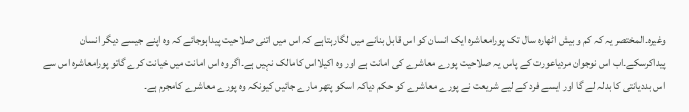وغیرہ۔المختصر یہ کہ کم و بیش اٹھارہ سال تک پورامعاشرہ ایک انسان کو اس قابل بنانے میں لگارہتاہے کہ اس میں اتنی صلاحیت پیداہوجائے کہ وہ اپنے جیسے دیگر انسان پیداکرسکے۔اب اس نوجوان مردیاعورت کے پاس یہ صلاحیت پورے معاشرے کی امانت ہے اور وہ اکیلااس کامالک نہیں ہے۔اگر وہ اس امانت میں خیانت کرے گاتو پورامعاشرہ اس سے اس بددیانتی کا بدلہ لے گا اور ایسے فرد کے لیے شریعت نے پورے معاشرے کو حکم دیاکہ اسکو پتھر مارے جائیں کیونکہ وہ پورے معاشرے کامجرم ہے۔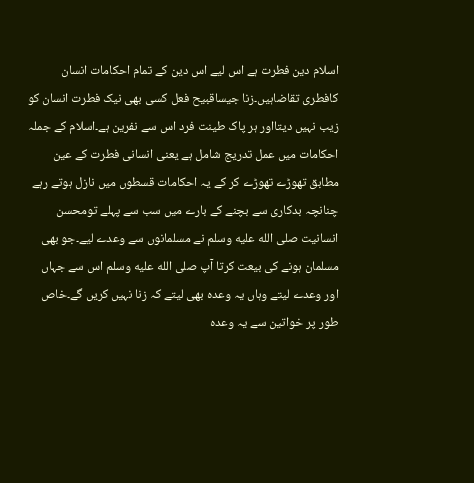اسلام دین فطرت ہے اس لیے اس دین کے تمام احکامات انسان کافطری تقاضاہیں۔زنا جیساقبیح فعل کسی بھی نیک فطرت انسان کو زیب نہیں دیتااور ہر پاک طینت فرد اس سے نفرین ہے۔اسلام کے جملہ احکامات میں عمل تدریج شامل ہے یعنی انسانی فطرت کے عین مطابق تھوڑے تھوڑے کر کے یہ احکامات قسطوں میں نازل ہوتے رہے چنانچہ بدکاری سے بچنے کے بارے میں سب سے پہلے تومحسن انسانیت صلى الله عليه وسلم نے مسلمانوں سے وعدے لیے۔جو بھی مسلمان ہونے کی بیعت کرتا آپ صلى الله عليه وسلم اس سے جہاں اور وعدے لیتے وہاں یہ وعدہ بھی لیتے کہ زنا نہیں کریں گے۔خاص طور پر خواتین سے یہ وعدہ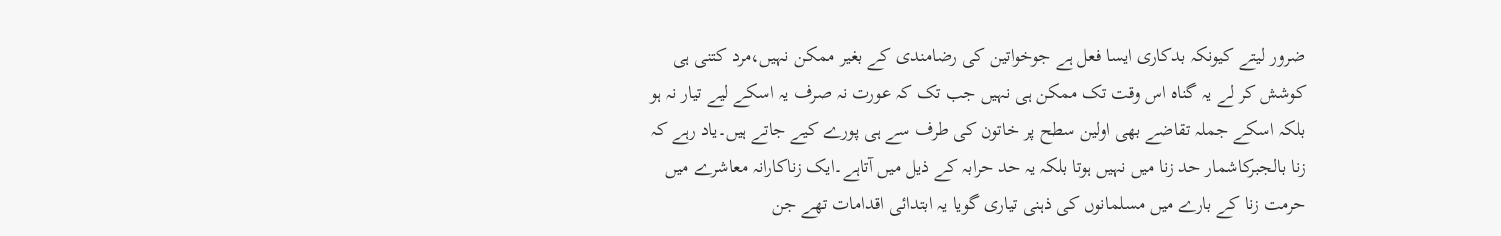ضرور لیتے کیونکہ بدکاری ایسا فعل ہے جوخواتین کی رضامندی کے بغیر ممکن نہیں،مرد کتنی ہی کوشش کر لے یہ گناہ اس وقت تک ممکن ہی نہیں جب تک کہ عورت نہ صرف یہ اسکے لیے تیار نہ ہو بلکہ اسکے جملہ تقاضے بھی اولین سطح پر خاتون کی طرف سے ہی پورے کیے جاتے ہیں۔یاد رہے کہ زنا بالجبرکاشمار حد زنا میں نہیں ہوتا بلکہ یہ حد حرابہ کے ذیل میں آتاہے۔ایک زناکارانہ معاشرے میں حرمت زنا کے بارے میں مسلمانوں کی ذہنی تیاری گویا یہ ابتدائی اقدامات تھے جن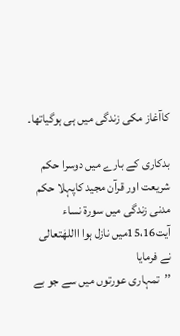کاآغاز مکی زندگی میں ہی ہوگیاتھا۔

بدکاری کے بارے میں دوسرا حکم شریعت اور قرآن مجید کاپہلا حکم مدنی زندگی میں سورۃ نساء آیت15،16میں نازل ہوا االلهٰتعالی نے فرمایا
’’تمہاری عورتوں میں سے جو بے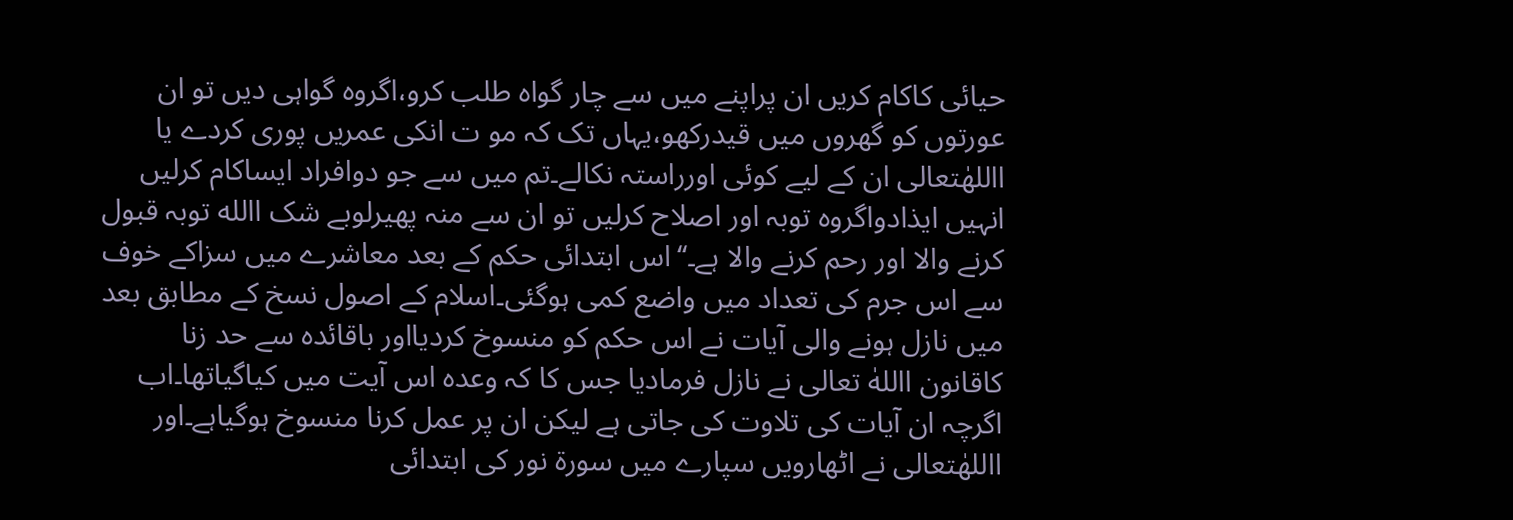حیائی کاکام کریں ان پراپنے میں سے چار گواہ طلب کرو،اگروہ گواہی دیں تو ان عورتوں کو گھروں میں قیدرکھو،یہاں تک کہ مو ت انکی عمریں پوری کردے یا االلهٰتعالی ان کے لیے کوئی اورراستہ نکالے۔تم میں سے جو دوافراد ایساکام کرلیں انہیں ایذادواگروہ توبہ اور اصلاح کرلیں تو ان سے منہ پھیرلوبے شک االله توبہ قبول کرنے والا اور رحم کرنے والا ہے۔‘‘اس ابتدائی حکم کے بعد معاشرے میں سزاکے خوف سے اس جرم کی تعداد میں واضع کمی ہوگئی۔اسلام کے اصول نسخ کے مطابق بعد میں نازل ہونے والی آیات نے اس حکم کو منسوخ کردیااور باقائدہ سے حد زنا کاقانون االلهٰ تعالی نے نازل فرمادیا جس کا کہ وعدہ اس آیت میں کیاگیاتھا۔اب اگرچہ ان آیات کی تلاوت کی جاتی ہے لیکن ان پر عمل کرنا منسوخ ہوگیاہے۔اور االلهٰتعالی نے اٹھارویں سپارے میں سورۃ نور کی ابتدائی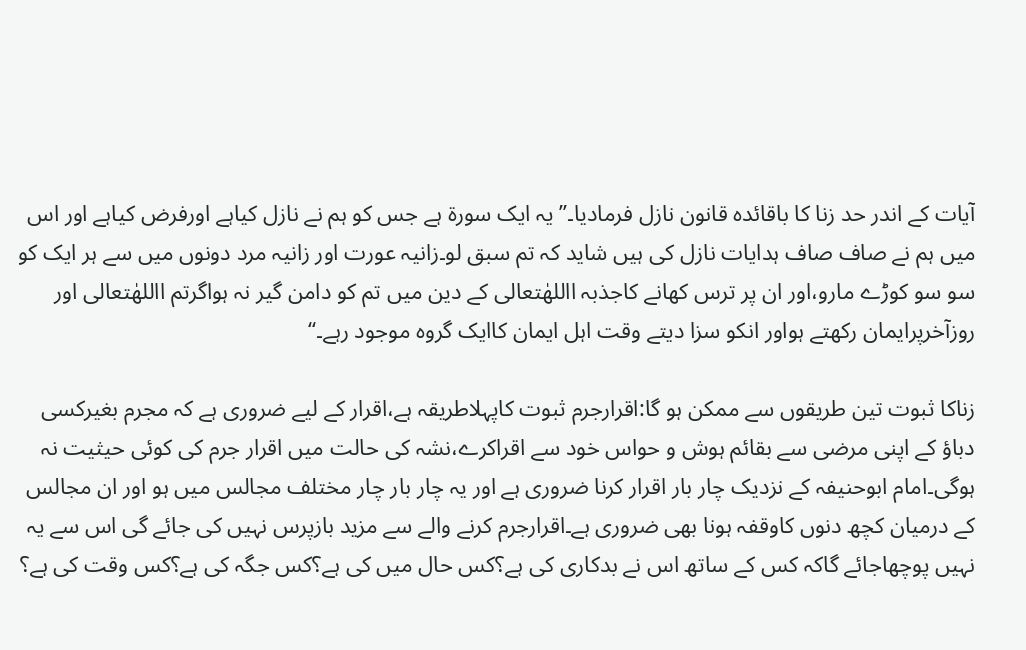آیات کے اندر حد زنا کا باقائدہ قانون نازل فرمادیا۔’’یہ ایک سورۃ ہے جس کو ہم نے نازل کیاہے اورفرض کیاہے اور اس میں ہم نے صاف صاف ہدایات نازل کی ہیں شاید کہ تم سبق لو۔زانیہ عورت اور زانیہ مرد دونوں میں سے ہر ایک کو سو سو کوڑے مارو،اور ان پر ترس کھانے کاجذبہ االلهٰتعالی کے دین میں تم کو دامن گیر نہ ہواگرتم االلهٰتعالی اور روزآخرپرایمان رکھتے ہواور انکو سزا دیتے وقت اہل ایمان کاایک گروہ موجود رہے۔‘‘

زناکا ثبوت تین طریقوں سے ممکن ہو گا:اقرارجرم ثبوت کاپہلاطریقہ ہے،اقرار کے لیے ضروری ہے کہ مجرم بغیرکسی دباؤ کے اپنی مرضی سے بقائم ہوش و حواس خود سے اقراکرے،نشہ کی حالت میں اقرار جرم کی کوئی حیثیت نہ ہوگی۔امام ابوحنیفہ کے نزدیک چار بار اقرار کرنا ضروری ہے اور یہ چار بار چار مختلف مجالس میں ہو اور ان مجالس کے درمیان کچھ دنوں کاوقفہ ہونا بھی ضروری ہے۔اقرارجرم کرنے والے سے مزید بازپرس نہیں کی جائے گی اس سے یہ نہیں پوچھاجائے گاکہ کس کے ساتھ اس نے بدکاری کی ہے؟کس حال میں کی ہے؟کس جگہ کی ہے؟کس وقت کی ہے؟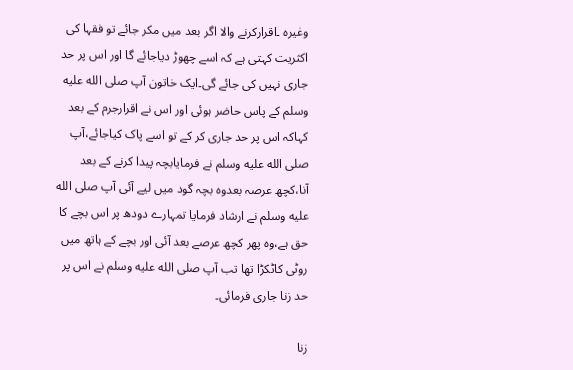وغیرہ ۔اقرارکرنے والا اگر بعد میں مکر جائے تو فقہا کی اکثریت کہتی ہے کہ اسے چھوڑ دیاجائے گا اور اس پر حد جاری نہیں کی جائے گی۔ایک خاتون آپ صلى الله عليه وسلم کے پاس حاضر ہوئی اور اس نے اقرارجرم کے بعد کہاکہ اس پر حد جاری کر کے تو اسے پاک کیاجائے،آپ صلى الله عليه وسلم نے فرمایابچہ پیدا کرنے کے بعد آنا،کچھ عرصہ بعدوہ بچہ گود میں لیے آئی آپ صلى الله عليه وسلم نے ارشاد فرمایا تمہارے دودھ پر اس بچے کا حق ہے،وہ پھر کچھ عرصے بعد آئی اور بچے کے ہاتھ میں روٹی کاٹکڑا تھا تب آپ صلى الله عليه وسلم نے اس پر حد زنا جاری فرمائی۔

زنا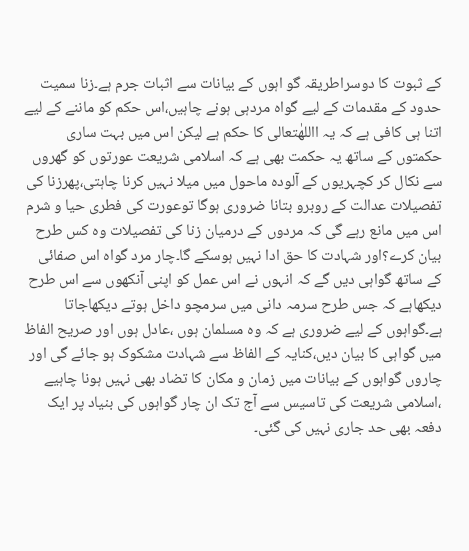کے ثبوت کا دوسراطریقہ گو اہوں کے بیانات سے اثبات جرم ہے۔زنا سمیت حدود کے مقدمات کے لیے گواہ مردہی ہونے چاہیں،اس حکم کو ماننے کے لیے اتنا ہی کافی ہے کہ یہ االلهٰتعالی کا حکم ہے لیکن اس میں بہت ساری حکمتوں کے ساتھ یہ حکمت بھی ہے کہ اسلامی شریعت عورتوں کو گھروں سے نکال کر کچہریوں کے آلودہ ماحول میں میلا نہیں کرنا چاہتی،پھرزنا کی تفصیلات عدالت کے روبرو بتانا ضروری ہوگا توعورت کی فطری حیا و شرم اس میں مانع رہے گی کہ مردوں کے درمیان زنا کی تفصیلات وہ کس طرح بیان کرے؟اور شہادت کا حق ادا نہیں ہوسکے گا۔چار مرد گواہ اس صفائی کے ساتھ گواہی دیں گے کہ انہوں نے اس عمل کو اپنی آنکھوں سے اس طرح دیکھاہے کہ جس طرح سرمہ دانی میں سرمچو داخل ہوتے دیکھاجاتا ہے۔گواہوں کے لیے ضروری ہے کہ وہ مسلمان ہوں ،عادل ہوں اور صریح الفاظ میں گواہی کا بیان دیں،کنایہ کے الفاظ سے شہادت مشکوک ہو جائے گی اور چاروں گواہوں کے بیانات میں زمان و مکان کا تضاد بھی نہیں ہونا چاہیے ،اسلامی شریعت کی تاسیس سے آج تک ان چار گواہوں کی بنیاد پر ایک دفعہ بھی حد جاری نہیں کی گئی۔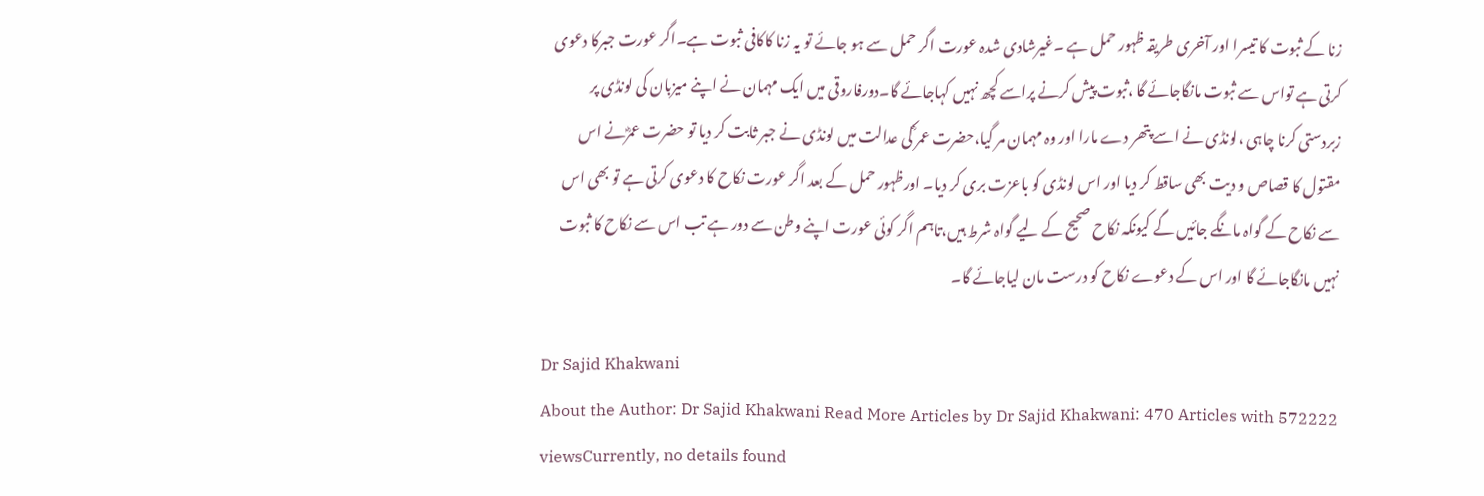زنا کے ثبوت کا تیسرا اور آخری طریقہ ظہور حمل ہے ۔غیرشادی شدہ عورت اگر حمل سے ہو جائے تو یہ زنا کاکافی ثبوت ہے۔اگر عورت جبرکا دعوی کرتی ہے تواس سے ثبوت مانگاجائے گا ،ثبوت پیش کرنے پراسے کچھ نہیں کہاجائے گا۔دورفاروقی میں ایک مہمان نے اپنے میزبان کی لونڈی پر زبردستی کرنا چاہی ،لونڈی نے اسے پتھر دے مارا اور وہ مہمان مر گیا،حضرت عمر ؓکی عدالت میں لونڈی نے جبر ثابت کر دیا تو حضرت عمرؓنے اس مقتول کا قصاص و دیت بھی ساقط کر دیا اور اس لونڈی کو باعزت بری کر دیا۔ اورظہور حمل کے بعد اگر عورت نکاح کا دعوی کرتی ہے تو بھی اس سے نکاح کے گواہ مانگے جائیں گے کیونکہ نکاح صحیح کے لیے گواہ شرط ہیں،تاہم اگر کوئی عورت اپنے وطن سے دور ہے تب اس سے نکاح کا ثبوت نہیں مانگاجائے گا اور اس کے دعوے نکاح کو درست مان لیاجائے گا۔

Dr Sajid Khakwani
About the Author: Dr Sajid Khakwani Read More Articles by Dr Sajid Khakwani: 470 Articles with 572222 viewsCurrently, no details found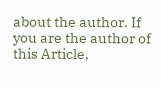about the author. If you are the author of this Article,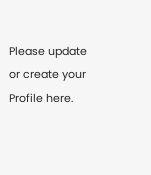Please update or create your Profile here.